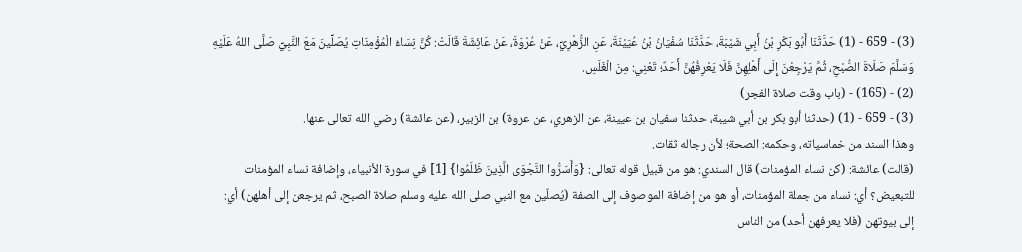(3) - 659 - (1) حَدَّثَنَا أَبُو بَكْرِ بْنُ أَبِي شَيْبَةَ، حَدَّثَنَا سُفْيَانُ بْنُ عُيَيْنَةَ، عَنِ الزُّهْرِيِّ، عَنْ عُرْوَةَ، عَنْ عَائِشَةَ قَالَتْ: كُنَّ نِسَاءُ الْمُؤْمِنَاتِ يُصَلِّينَ مَعَ النَّبِيِّ صَلَّى اللهُ عَلَيْهِ وَسَلَّمَ صَلَاةَ الصُّبْحِ، ثُمَّ يَرْجِعْنَ إِلَى أَهْلِهِنَّ فَلَا يَعْرِفُهُنَّ أَحَدٌ؛ تَعْنِي: مِنَ الْغَلَسِ.
(2) - (165) - (باب وقت صلاة الفجر)
(3) - 659 - (1) (حدثنا أبو بكر بن أبي شيبة، حدثنا سفيان بن عيينة، عن الزهري، عن عروة) بن الزبير، (عن عائشة) رضي الله تعالى عنها.
وهذا السند من خماسياته، وحكمه: الصحة؛ لأن رجاله ثقات.
(قالت) عائشة: (كن نساء المؤمنات) قال السندي: هو من قبيل قوله تعالى: {وَأَسَرُّوا النَّجْوَى الَّذِينَ ظَلَمُوا} [1] في سورة الأنبياء، وإضافة نساء المؤمنات للتبعيض؟ أي: نساء من جملة المؤمنات، أو هو من إضافة الموصوف إلى الصفة (يُصلّين مع النبي صلى الله عليه وسلم صلاة الصبح، ثم يرجعن إلى أهلهن) أي: إلى بيوتهن (فلا يعرفهن أحد) من الناس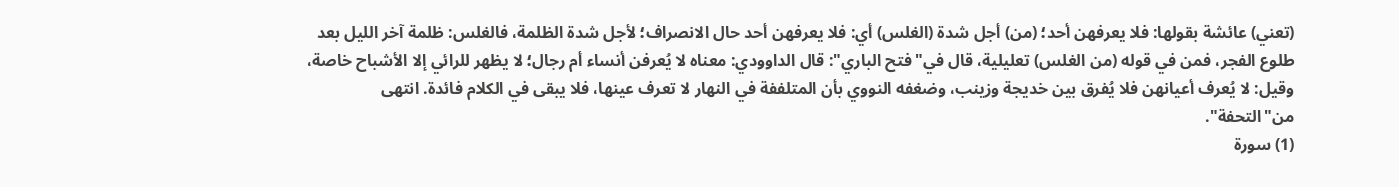(تعني) عائشة بقولها: فلا يعرفهن أحد؛ (من) أجل شدة (الغلس) أي: فلا يعرفهن أحد حال الانصراف؛ لأجل شدة الظلمة، فالغلس: ظلمة آخر الليل بعد طلوع الفجر، فمن في قوله (من الغلس) تعليلية، قال في"فتح الباري": قال الداوودي: معناه لا يُعرفن أنساء أم رجال؛ لا يظهر للرائي إلا الأشباح خاصة، وقيل: لا يُعرف أعيانهن فلا يُفرق بين خديجة وزينب، وضغفه النووي بأن المتلففة في النهار لا تعرف عينها، فلا يبقى في الكلام فائدة. انتهى من"التحفة".
(1) سورة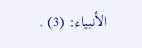الأنبياء: (3) .